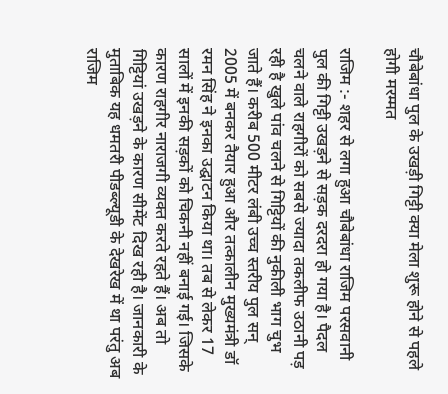चौबेबांधा पुल के उखड़ी गिट्टी क्या मेला शुरू होने से पहले होगी मरम्मत

राजिम :- शहर से लगा हुआ चौबेबांधा राजिम परसवानी पुल की गिट्टी उखड़ने से सड़क दरदरा हो गया है। पैदल चलने वाले राहगीरों को सबसे ज्यादा तकलीफ उठानी पड़ रही है खुले पांव चलने से गिट्टियों की नुकीली भाग चुभ जाते हैं। करीब 500 मीटर लंबी उच्च स्तरीय पुल सन् 2005 में बनकर तैयार हुआ और तत्कालीन मुख्यमंत्री डॉ रमन सिंह ने इनका उद्घाटन किया था। तब से लेकर 17 सालों में इनकी सड़कों को चिकनी नहीं बनाई गई। जिसके कारण राहगीर नाराजगी व्यक्त करते रहते हैं। अब तो गिट्टियां उखड़ने के कारण सीमेंट दिख रही है। जानकारी के मुताबिक यह धमतरी पीडब्ल्यूडी के देखरेख में था परंतु अब राजिम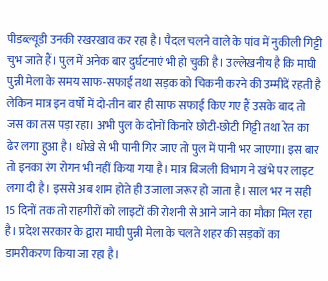पीडब्ल्यूडी उनकी रखरखाव कर रहा है। पैदल चलने वाले के पांव में नुकीली गिट्टी चुभ जाते हैं। पुल में अनेक बार दुर्घटनाएं भी हो चुकी है। उल्लेखनीय है कि माघी पुन्नी मेला के समय साफ-सफाई तथा सड़क को चिकनी करने की उम्मीदें रहती है लेकिन मात्र इन वर्षों में दो-तीन बार ही साफ सफाई किए गए हैं उसके बाद तो जस का तस पड़ा रहा। अभी पुल के दोनों किनारे छोटी-छोटी गिट्टी तथा रेत का ढेर लगा हुआ है। धोखे से भी पानी गिर जाए तो पुल में पानी भर जाएगा। इस बार तो इनका रंग रोगन भी नहीं किया गया है। मात्र बिजली विभाग ने खंभे पर लाइट लगा दी है। इससे अब शाम होते ही उजाला जरूर हो जाता है। साल भर न सही 15 दिनों तक तो राहगीरों को लाइटों की रोशनी से आने जाने का मौका मिल रहा है। प्रदेश सरकार के द्वारा माघी पुन्नी मेला के चलते शहर की सड़कों का डामरीकरण किया जा रहा है।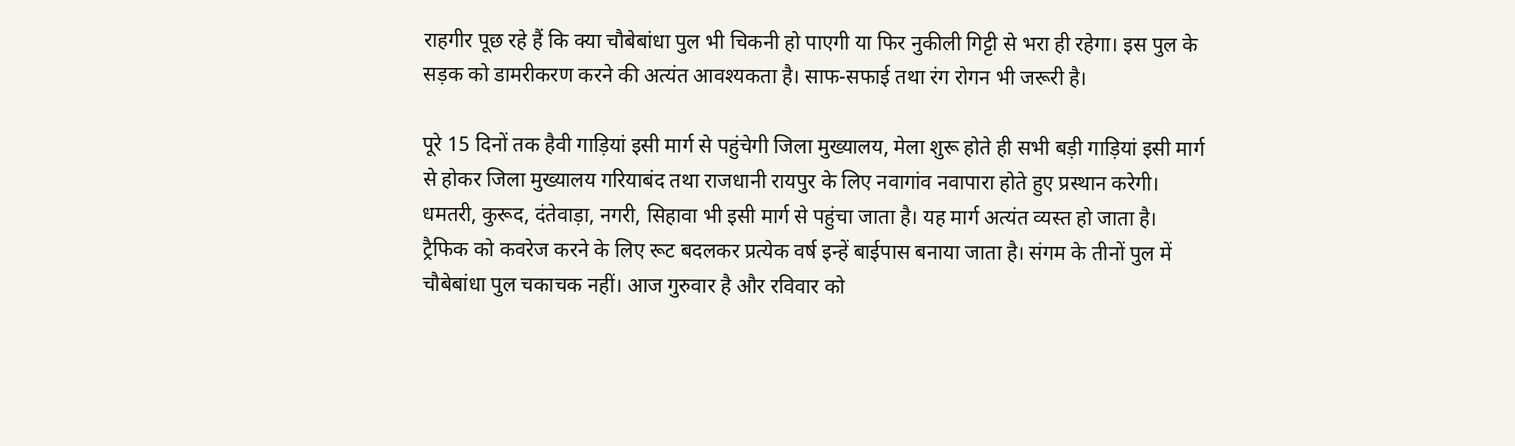राहगीर पूछ रहे हैं कि क्या चौबेबांधा पुल भी चिकनी हो पाएगी या फिर नुकीली गिट्टी से भरा ही रहेगा। इस पुल के सड़क को डामरीकरण करने की अत्यंत आवश्यकता है। साफ-सफाई तथा रंग रोगन भी जरूरी है।

पूरे 15 दिनों तक हैवी गाड़ियां इसी मार्ग से पहुंचेगी जिला मुख्यालय, मेला शुरू होते ही सभी बड़ी गाड़ियां इसी मार्ग से होकर जिला मुख्यालय गरियाबंद तथा राजधानी रायपुर के लिए नवागांव नवापारा होते हुए प्रस्थान करेगी। धमतरी, कुरूद, दंतेवाड़ा, नगरी, सिहावा भी इसी मार्ग से पहुंचा जाता है। यह मार्ग अत्यंत व्यस्त हो जाता है। ट्रैफिक को कवरेज करने के लिए रूट बदलकर प्रत्येक वर्ष इन्हें बाईपास बनाया जाता है। संगम के तीनों पुल में चौबेबांधा पुल चकाचक नहीं। आज गुरुवार है और रविवार को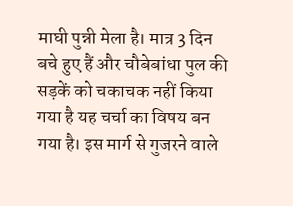माघी पुन्नी मेला है। मात्र 3 दिन बचे हुए हैं और चौबेबांधा पुल की सड़कें को चकाचक नहीं किया गया है यह चर्चा का विषय बन गया है। इस मार्ग से गुजरने वाले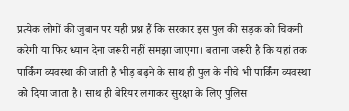प्रत्येक लोगों की जुबान पर यही प्रश्न हैं कि सरकार इस पुल की सड़क को चिकनी करेगी या फिर ध्यान देना जरूरी नहीं समझा जाएगा। बताना जरूरी है कि यहां तक पार्किंग व्यवस्था की जाती है भीड़ बढ़ने के साथ ही पुल के नीचे भी पार्किंग व्यवस्था को दिया जाता है। साथ ही बेरियर लगाकर सुरक्षा के लिए पुलिस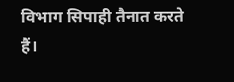विभाग सिपाही तैनात करते हैं।